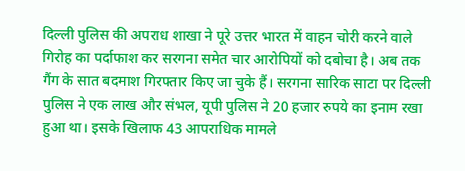दिल्ली पुलिस की अपराध शाखा ने पूरे उत्तर भारत में वाहन चोरी करने वाले गिरोह का पर्दाफाश कर सरगना समेत चार आरोपियों को दबोचा है। अब तक गैंग के सात बदमाश गिरफ्तार किए जा चुके हैं। सरगना सारिक साटा पर दिल्ली पुलिस ने एक लाख और संभल, यूपी पुलिस ने 20 हजार रुपये का इनाम रखा हुआ था। इसके खिलाफ 43 आपराधिक मामले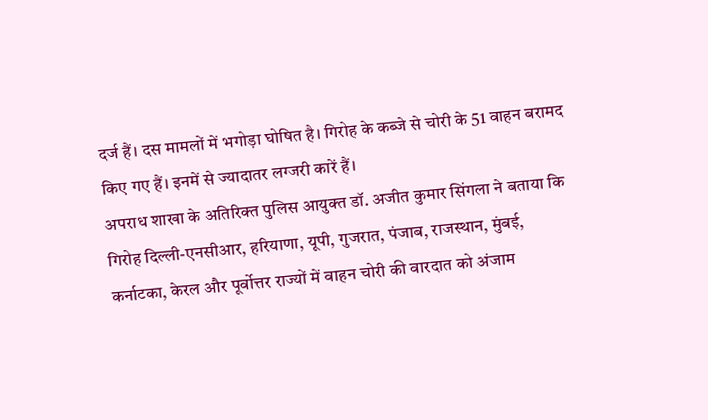दर्ज हैं। दस मामलों में भगोड़ा घोषित है। गिरोह के कब्जे से चोरी के 51 वाहन बरामद किए गए हैं। इनमें से ज्यादातर लग्जरी कारें हैं।
अपराध शाखा के अतिरिक्त पुलिस आयुक्त डॉ. अजीत कुमार सिंगला ने बताया कि गिरोह दिल्ली-एनसीआर, हरियाणा, यूपी, गुजरात, पंजाब, राजस्थान, मुंबई, कर्नाटका, केरल और पूर्वोत्तर राज्यों में वाहन चोरी की वारदात को अंजाम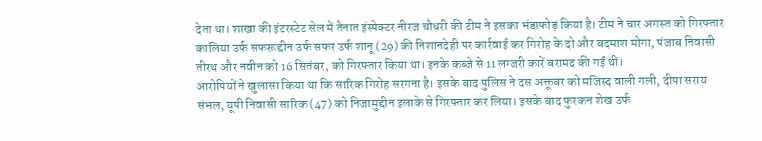देता था। शाखा की इंटरस्टेट सेल में तैनात इंस्पेक्टर नीरज चौधरी की टीम ने इसका भंडाफोड़ किया है। टीम ने चार अगस्त को गिरफ्तार कालिया उर्फ सफरूद्दीन उर्फ सफर उर्फ शानू (29) की निशानदेही पर कार्रवाई कर गिरोह के दो और बदमाश मोगा, पंजाब निवासी तीरथ और नवीन को 16 सितंबर, को गिरफ्तार किया था। इनके कब्जे से 11 लग्जरी कारें बरामद की गईं थीं।
आरोपियों ने खुलासा किया था कि सारिक गिरोह सरगना है। इसके बाद पुलिस ने दस अक्तूबर को मजिस्द वाली गली, दीपा सराय संभल, यूपी निवासी सारिक (47) को निजामुद्दीन इलाके से गिरफ्तार कर लिया। इसके बाद फुरकन शेख उर्फ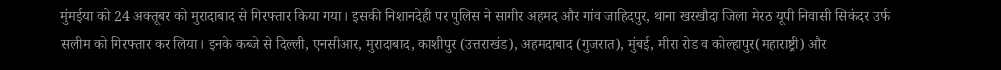मुंमईया को 24 अक्तूबर को मुरादाबाद से गिरफ्तार किया गया। इसकी निशानदेही पर पुलिस ने सागीर अहमद और गांव जाहिदपुर, थाना खरखौदा जिला मेरठ यूपी निवासी सिकंदर उर्फ सलीम को गिरफ्तार कर लिया। इनके कब्जे से दिल्ली, एनसीआर, मुरादाबाद, काशीपुर (उत्तराखंड), अहमदाबाद (गुजरात), मुंबई, मीरा रोड व कोल्हापुर(महाराष्ट्री) और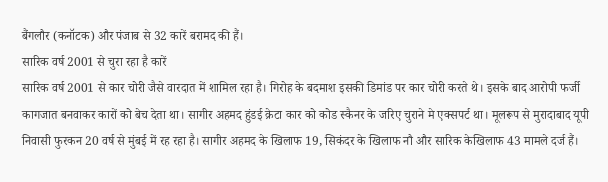बैंगलौर (कनॉटक) और पंजाब से 32 कारें बरामद की हैं।
सारिक वर्ष 2001 से चुरा रहा है कारें
सारिक वर्ष 2001 से कार चोरी जैसे वारदात में शामिल रहा है। गिरोह के बदमाश इसकी डिमांड पर कार चोरी करते थे। इसके बाद आरोपी फर्जी कागजात बनवाकर कारों को बेच देता था। सागीर अहमद हुंडई क्रेटा कार को कोड स्कैनर के जरिए चुराने मे एक्सपर्ट था। मूलरूप से मुरादाबाद यूपी निवासी फुरकन 20 वर्ष से मुंबई में रह रहा है। सागीर अहमद के खिलाफ 19, सिकंदर के खिलाफ नौ और सारिक केखिलाफ 43 मामले दर्ज हैं।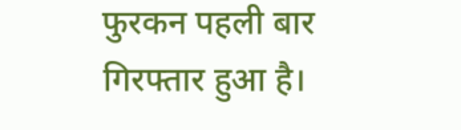फुरकन पहली बार गिरफ्तार हुआ है।